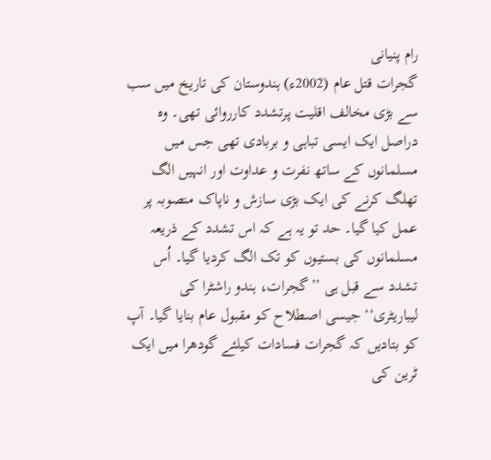رام پنیانی
گجرات قتل عام (2002ء) ہندوستان کی تاریخ میں سب سے بڑی مخالف اقلیت پرتشدد کارروائی تھی۔ وہ دراصل ایک ایسی تباہی و بربادی تھی جس میں مسلمانوں کے ساتھ نفرت و عداوت اور انہیں الگ تھلگ کرنے کی ایک بڑی سازش و ناپاک منصوبہ پر عمل کیا گیا۔ حد تو یہ ہے کہ اس تشدد کے ذریعہ مسلمانوں کی بستیوں کو تک الگ کردیا گیا۔ اُس تشدد سے قبل ہی ’’گجرات، ہندو راشٹرا کی لیباریٹری‘‘ جیسی اصطلاح کو مقبول عام بنایا گیا۔ آپ کو بتادیں کہ گجرات فسادات کیلئے گودھرا میں ایک ٹرین کی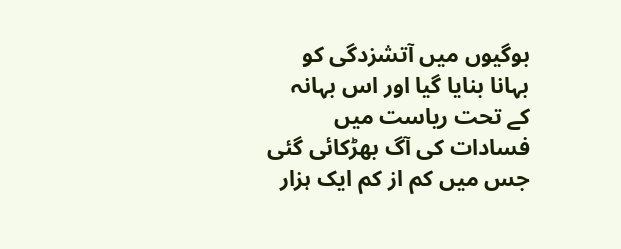بوگیوں میں آتشزدگی کو بہانا بنایا گیا اور اس بہانہ کے تحت ریاست میں فسادات کی آگ بھڑکائی گئی جس میں کم از کم ایک ہزار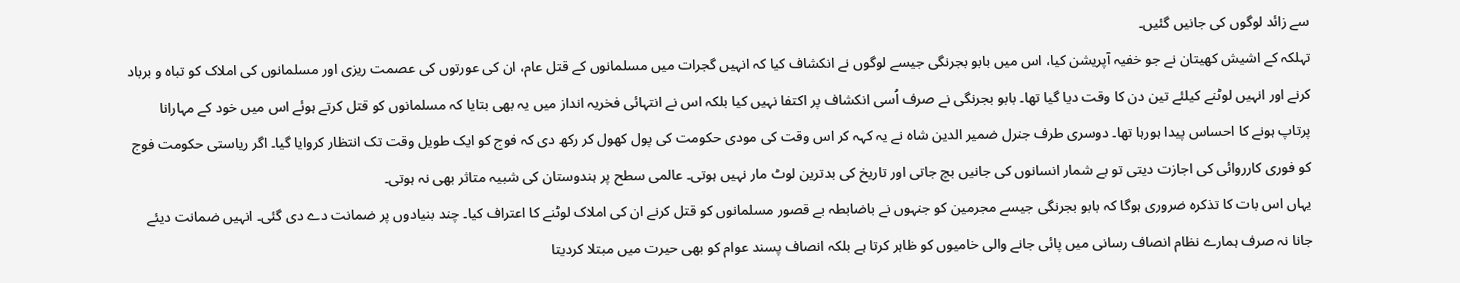سے زائد لوگوں کی جانیں گئیں۔
تہلکہ کے اشیش کھیتان نے جو خفیہ آپریشن کیا، اس میں بابو بجرنگی جیسے لوگوں نے انکشاف کیا کہ انہیں گجرات میں مسلمانوں کے قتل عام، ان کی عورتوں کی عصمت ریزی اور مسلمانوں کی املاک کو تباہ و برباد کرنے اور انہیں لوٹنے کیلئے تین دن کا وقت دیا گیا تھا۔ بابو بجرنگی نے صرف اُسی انکشاف پر اکتفا نہیں کیا بلکہ اس نے انتہائی فخریہ انداز میں یہ بھی بتایا کہ مسلمانوں کو قتل کرتے ہوئے اس میں خود کے مہارانا پرتاپ ہونے کا احساس پیدا ہورہا تھا۔ دوسری طرف جنرل ضمیر الدین شاہ نے یہ کہہ کر اس وقت کی مودی حکومت کی پول کھول کر رکھ دی کہ فوج کو ایک طویل وقت تک انتظار کروایا گیا۔ اگر ریاستی حکومت فوج کو فوری کارروائی کی اجازت دیتی تو بے شمار انسانوں کی جانیں بچ جاتی اور تاریخ کی بدترین لوٹ مار نہیں ہوتی۔ عالمی سطح پر ہندوستان کی شبیہ متاثر بھی نہ ہوتی۔
یہاں اس بات کا تذکرہ ضروری ہوگا کہ بابو بجرنگی جیسے مجرمین کو جنہوں نے باضابطہ بے قصور مسلمانوں کو قتل کرنے ان کی املاک لوٹنے کا اعتراف کیا۔ چند بنیادوں پر ضمانت دے دی گئی۔ انہیں ضمانت دیئے جانا نہ صرف ہمارے نظام انصاف رسانی میں پائی جانے والی خامیوں کو ظاہر کرتا ہے بلکہ انصاف پسند عوام کو بھی حیرت میں مبتلا کردیتا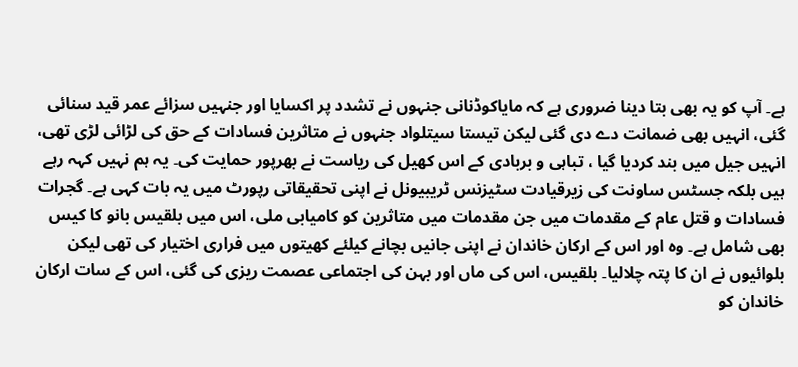ہے۔ آپ کو یہ بھی بتا دینا ضروری ہے کہ مایاکوڈنانی جنہوں نے تشدد پر اکسایا اور جنہیں سزائے عمر قید سنائی گئی، انہیں بھی ضمانت دے دی گئی لیکن تیستا سیتلواد جنہوں نے متاثرین فسادات کے حق کی لڑائی لڑی تھی، انہیں جیل میں بند کردیا گیا ، تباہی و بربادی کے اس کھیل کی ریاست نے بھرپور حمایت کی۔ یہ ہم نہیں کہہ رہے ہیں بلکہ جسٹس ساونت کی زیرقیادت سٹیزنس ٹریبیونل نے اپنی تحقیقاتی رپورٹ میں یہ بات کہی ہے۔ گجرات فسادات و قتل عام کے مقدمات میں جن مقدمات میں متاثرین کو کامیابی ملی، اس میں بلقیس بانو کا کیس بھی شامل ہے۔ وہ اور اس کے ارکان خاندان نے اپنی جانیں بچانے کیلئے کھیتوں میں فراری اختیار کی تھی لیکن بلوائیوں نے ان کا پتہ چلالیا۔ بلقیس، اس کی ماں اور بہن کی اجتماعی عصمت ریزی کی گئی، اس کے سات ارکان خاندان کو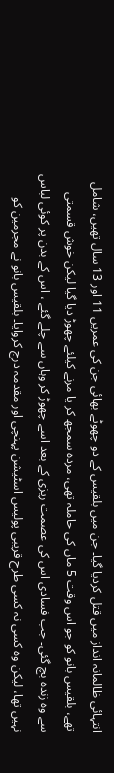انتہائی ظالمانہ انداز میں قتل کردیا گیا۔ جن میں بلقیس کے دو چھوٹے بھائی جن کی عمریں 11 اور 13 سال تھیں، شامل تھے، بلقیس بانو کو جو اس وقت 5 ماں کی حاملہ تھی، مردہ سمجھ کر یا مرنے کیلئے چھوڑ دیا گیا لیکن خوش قسمتی سے وہ زندہ بچ گئی۔ جب فسادی اس کی عصمت ریزی کے بعد اسے چھوڑ کر وہاں سے چلے گئے ، اس کے بدن پر کوئی لباس نہیں تھا، لیکن وہ کسی نہ کسی طرح قریبی پولیس اسٹیشن پہنچی اور مقدمہ درج کروایا۔ بلقیس بانو نے مجرمین کو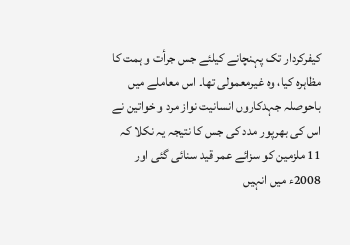کیفرکردار تک پہنچانے کیلئے جس جرأت و ہمت کا مظاہرہ کیا، وہ غیرمعمولی تھا۔ اس معاملے میں باحوصلہ جہدکاروں انسانیت نواز مرد و خواتین نے اس کی بھرپور مدد کی جس کا نتیجہ یہ نکلا کہ 11 ملزمین کو سزائے عمر قید سنائی گئی اور 2008ء میں انہیں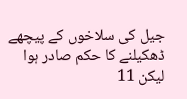جیل کی سلاخوں کے پیچھے ڈھکیلنے کا حکم صادر ہوا لیکن 11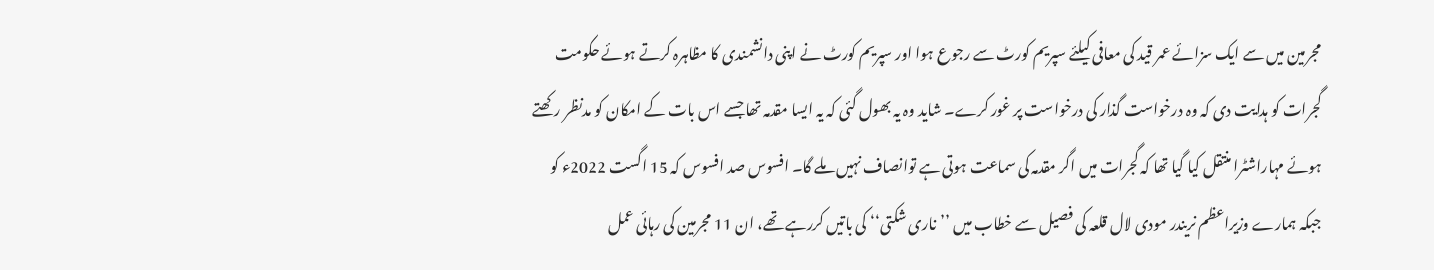مجرمین میں سے ایک سزائے عمر قید کی معافی کیلئے سپریم کورٹ سے رجوع ہوا اور سپریم کورٹ نے اپنی دانشمندی کا مظاہرہ کرتے ہوئے حکومت گجرات کو ہدایت دی کہ وہ درخواست گذار کی درخواست پر غور کرے۔ شاید وہ یہ بھول گئی کہ یہ ایسا مقدمہ تھا جسے اس بات کے امکان کو مدنظر رکھتے ہوئے مہاراشٹرا منتقل کیا گیا تھا کہ گجرات میں اگر مقدمہ کی سماعت ہوتی ہے توانصاف نہیں ملے گا۔ افسوس صد افسوس کہ 15 اگست 2022ء کو جبکہ ہمارے وزیراعظم نریندر مودی لال قلعہ کی فصیل سے خطاب میں ’’ناری شکتی‘‘ کی باتیں کررہے تھے، ان 11 مجرمین کی رہائی عمل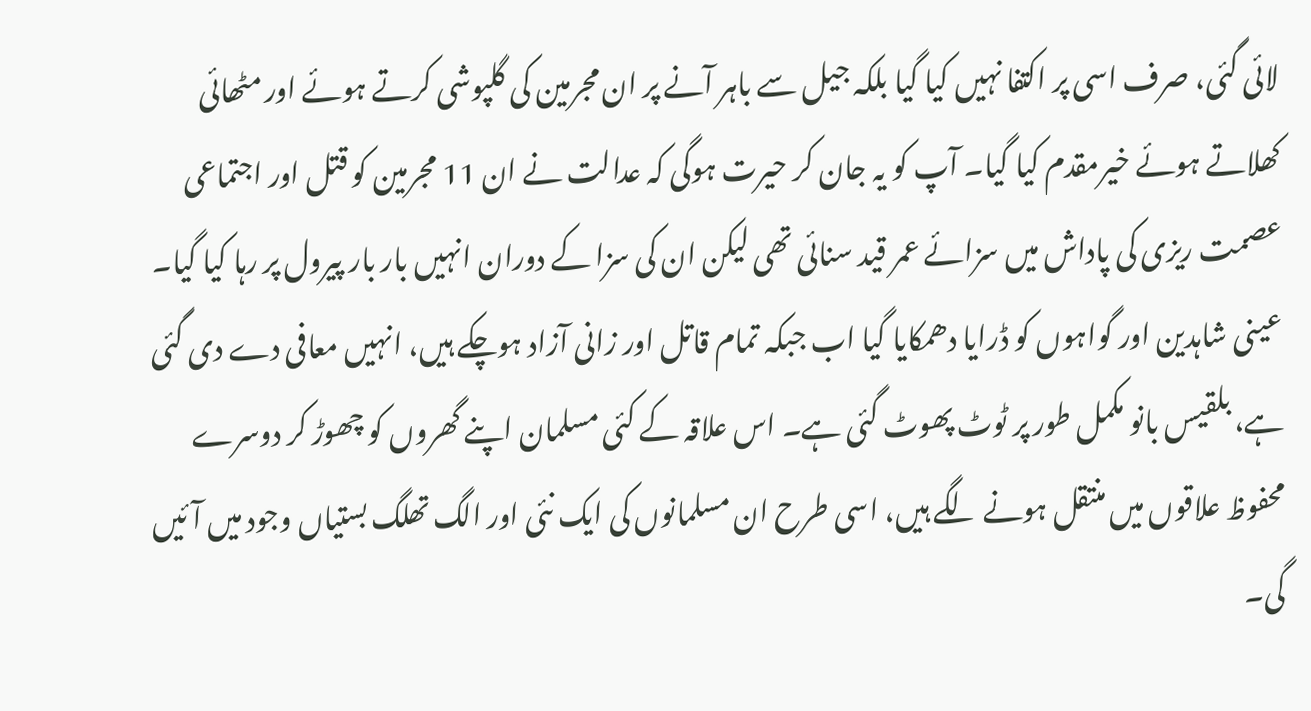لائی گئی، صرف اسی پر اکتفا نہیں کیا گیا بلکہ جیل سے باہر آنے پر ان مجرمین کی گلپوشی کرتے ہوئے اور مٹھائی کھلاتے ہوئے خیرمقدم کیا گیا۔ آپ کو یہ جان کر حیرت ہوگی کہ عدالت نے ان 11 مجرمین کو قتل اور اجتماعی عصمت ریزی کی پاداش میں سزائے عمر قید سنائی تھی لیکن ان کی سزا کے دوران انہیں بار بار پیرول پر رہا کیا گیا۔ عینی شاہدین اور گواہوں کو ڈرایا دھمکایا گیا اب جبکہ تمام قاتل اور زانی آزاد ہوچکے ہیں، انہیں معافی دے دی گئی ہے، بلقیس بانو مکمل طور پر ٹوٹ پھوٹ گئی ہے۔ اس علاقہ کے کئی مسلمان اپنے گھروں کو چھوڑ کر دوسرے محفوظ علاقوں میں منتقل ہونے لگے ہیں، اسی طرح ان مسلمانوں کی ایک نئی اور الگ تھلگ بستیاں وجود میں آئیں گی۔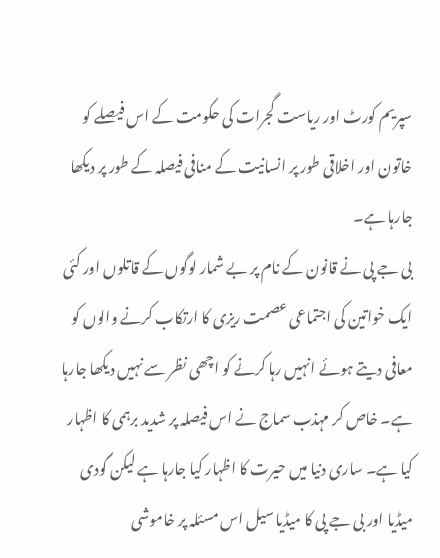سپریم کورٹ اور ریاست گجرات کی حکومت کے اس فیصلے کو خاتون اور اخلاقی طور پر انسانیت کے منافی فیصلہ کے طور پر دیکھا جارہا ہے۔
بی جے پی نے قانون کے نام پر بے شمار لوگوں کے قاتلوں اور کئی ایک خواتین کی اجتماعی عصمت ریزی کا ارتکاب کرنے والوں کو معافی دیتے ہوئے انہیں رہا کرنے کو اچھی نظر سے نہیں دیکھا جارہا ہے۔ خاص کر مہذب سماج نے اس فیصلہ پر شدید برہمی کا اظہار کیا ہے۔ ساری دنیا میں حیرت کا اظہار کیا جارہا ہے لیکن گودی میڈیا اور بی جے پی کا میڈیا سیل اس مسئلہ پر خاموشی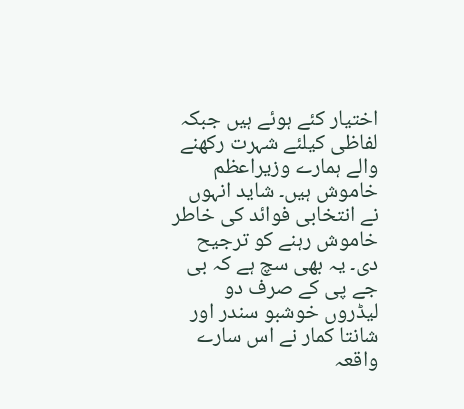اختیار کئے ہوئے ہیں جبکہ لفاظی کیلئے شہرت رکھنے والے ہمارے وزیراعظم خاموش ہیں۔ شاید انہوں نے انتخابی فوائد کی خاطر خاموش رہنے کو ترجیح دی۔ یہ بھی سچ ہے کہ بی جے پی کے صرف دو لیڈروں خوشبو سندر اور شانتا کمار نے اس سارے واقعہ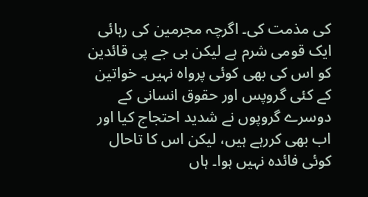کی مذمت کی۔ اگرچہ مجرمین کی رہائی ایک قومی شرم ہے لیکن بی جے پی قائدین کو اس کی بھی کوئی پرواہ نہیں۔ خواتین کے کئی گروپس اور حقوق انسانی کے دوسرے گروپوں نے شدید احتجاج کیا اور اب بھی کررہے ہیں، لیکن اس کا تاحال کوئی فائدہ نہیں ہوا۔ ہاں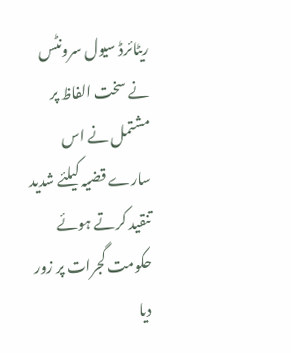ریٹائرڈ سیول سرونٹس نے سخت الفاظ پر مشتمل نے اس سارے قضیہ کیلئے شدید تنقید کرتے ہوئے حکومت گجرات پر زور دیا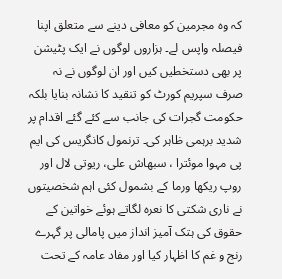کہ وہ مجرمین کو معافی دینے سے متعلق اپنا فیصلہ واپس لے۔ ہزاروں لوگوں نے ایک پٹیشن پر بھی دستخطیں کیں اور ان لوگوں نے نہ صرف سپریم کورٹ کو تنقید کا نشانہ بنایا بلکہ حکومت گجرات کی جانب سے کئے گئے اقدام پر شدید برہمی ظاہر کی۔ ترنمول کانگریس کی ایم پی مہوا موئترا ، سبھاش علی، ریوتی لال اور روپ ریکھا ورما کے بشمول کئی اہم شخصیتوں نے ناری شکتی کا نعرہ لگاتے ہوئے خواتین کے حقوق کی ہتک آمیز انداز میں پامالی پر گہرے رنج و غم کا اظہار کیا اور مفاد عامہ کے تحت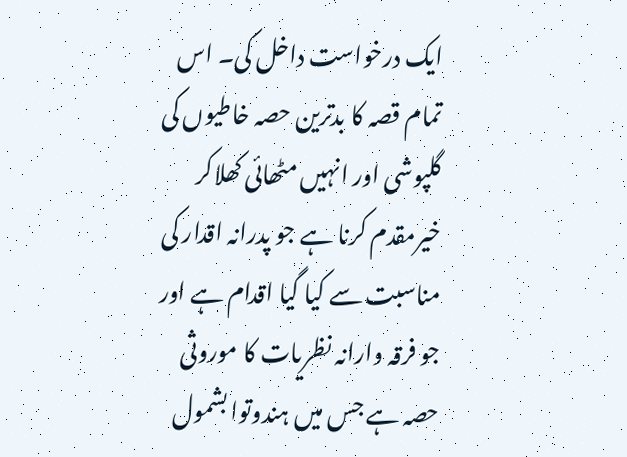ایک درخواست داخل کی۔ اس تمام قصہ کا بدترین حصہ خاطیوں کی گلپوشی اور انہیں مٹھائی کھلاکر خیرمقدم کرنا ہے جو پدرانہ اقدار کی مناسبت سے کیا گیا اقدام ہے اور جو فرقہ وارانہ نظریات کا موروثی حصہ ہے جس میں ہندوتوا بشمول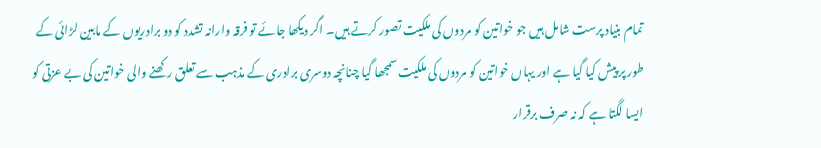تمام بنیاد پرست شامل ہیں جو خواتین کو مردوں کی ملکیت تصور کرتے ہیں۔ اگر دیکھا جائے تو فرقہ وارانہ تشدد کو دو برادریوں کے مابین لڑائی کے طور پر پیش کیا گیا ہے اور یہاں خواتین کو مردوں کی ملکیت سمجھا گیا چنانچہ دوسری برادری کے مذہب سے تعلق رکھنے والی خواتین کی بے عزتی کو ایسا لگتا ہے کہ نہ صرف برقرار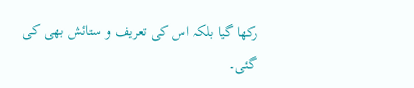رکھا گیا بلکہ اس کی تعریف و ستائش بھی کی گئی۔